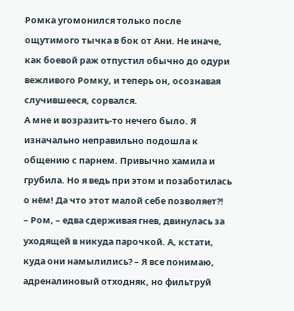Ромка угомонился только после ощутимого тычка в бок от Ани. Не иначе, как боевой раж отпустил обычно до одури вежливого Ромку, и теперь он, осознавая случившееся, сорвался.
А мне и возразить-то нечего было. Я изначально неправильно подошла к общению с парнем. Привычно хамила и грубила. Но я ведь при этом и позаботилась о нём! Да что этот малой себе позволяет?!
– Ром, – едва сдерживая гнев, двинулась за уходящей в никуда парочкой. А, кстати, куда они намылились? – Я все понимаю, адреналиновый отходняк, но фильтруй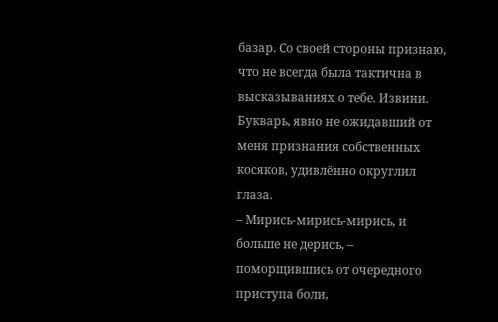базар. Со своей стороны признаю, что не всегда была тактична в высказываниях о тебе. Извини.
Букварь, явно не ожидавший от меня признания собственных косяков, удивлённо округлил глаза.
– Мирись-мирись-мирись, и больше не дерись, – поморщившись от очередного приступа боли,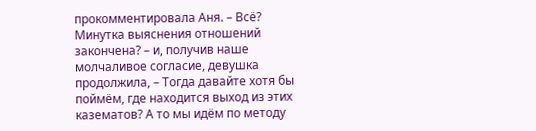прокомментировала Аня. – Всё? Минутка выяснения отношений закончена? – и, получив наше молчаливое согласие, девушка продолжила, – Тогда давайте хотя бы поймём, где находится выход из этих казематов? А то мы идём по методу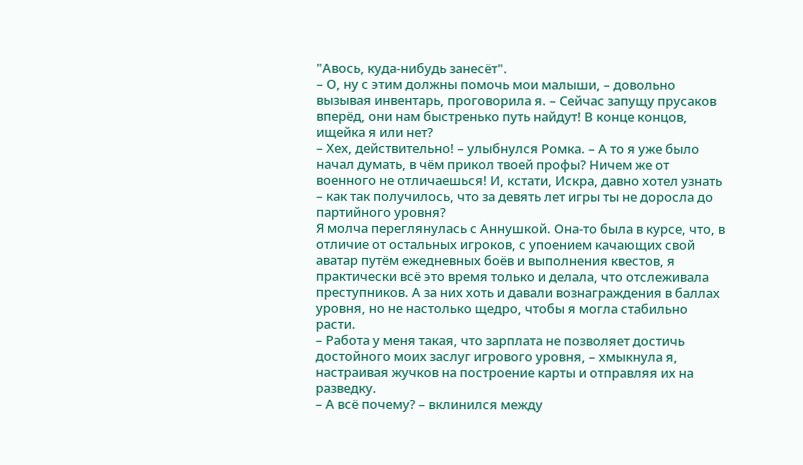"Авось, куда-нибудь занесёт".
– О, ну с этим должны помочь мои малыши, – довольно вызывая инвентарь, проговорила я. – Сейчас запущу прусаков вперёд, они нам быстренько путь найдут! В конце концов, ищейка я или нет?
– Хех, действительно! – улыбнулся Ромка. – А то я уже было начал думать, в чём прикол твоей профы? Ничем же от военного не отличаешься! И, кстати, Искра, давно хотел узнать – как так получилось, что за девять лет игры ты не доросла до партийного уровня?
Я молча переглянулась с Аннушкой. Она-то была в курсе, что, в отличие от остальных игроков, с упоением качающих свой аватар путём ежедневных боёв и выполнения квестов, я практически всё это время только и делала, что отслеживала преступников. А за них хоть и давали вознаграждения в баллах уровня, но не настолько щедро, чтобы я могла стабильно расти.
– Работа у меня такая, что зарплата не позволяет достичь достойного моих заслуг игрового уровня, – хмыкнула я, настраивая жучков на построение карты и отправляя их на разведку.
– А всё почему? – вклинился между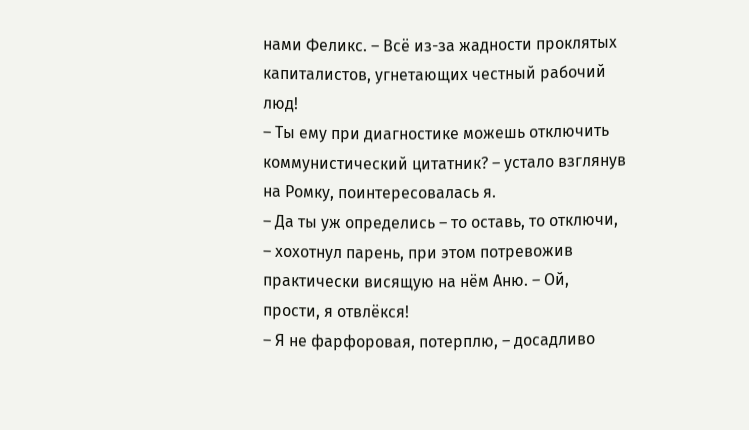нами Феликс. – Всё из-за жадности проклятых капиталистов, угнетающих честный рабочий люд!
– Ты ему при диагностике можешь отключить коммунистический цитатник? – устало взглянув на Ромку, поинтересовалась я.
– Да ты уж определись – то оставь, то отключи, – хохотнул парень, при этом потревожив практически висящую на нём Аню. – Ой, прости, я отвлёкся!
– Я не фарфоровая, потерплю, – досадливо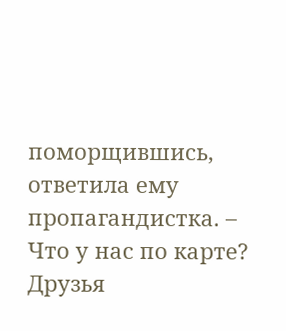поморщившись, ответила ему пропагандистка. – Что у нас по карте?
Друзья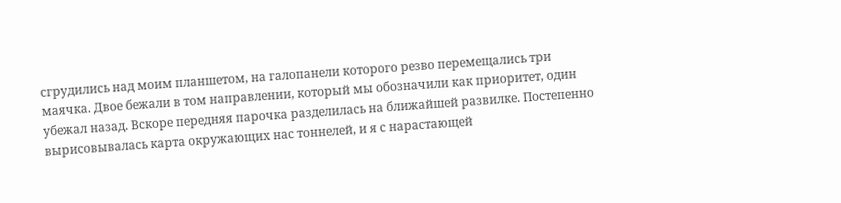сгрудились над моим планшетом, на галопанели которого резво перемещались три маячка. Двое бежали в том направлении, который мы обозначили как приоритет, один убежал назад. Вскоре передняя парочка разделилась на ближайшей развилке. Постепенно вырисовывалась карта окружающих нас тоннелей, и я с нарастающей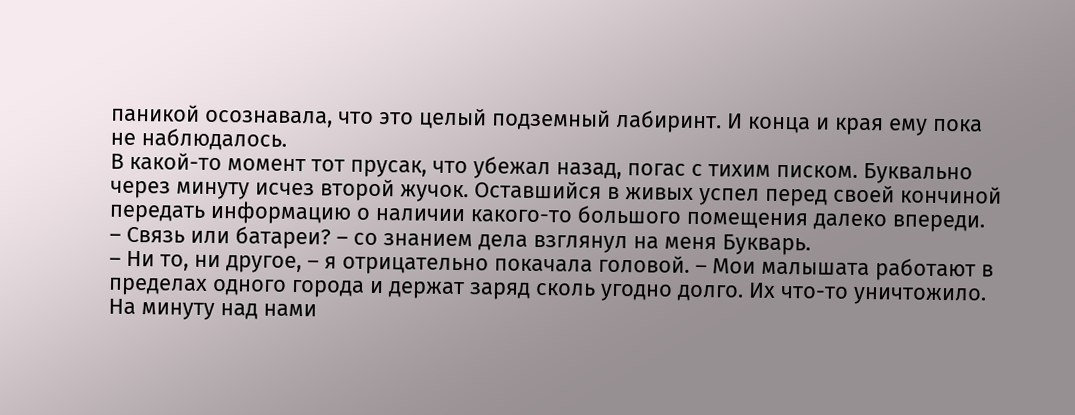паникой осознавала, что это целый подземный лабиринт. И конца и края ему пока не наблюдалось.
В какой-то момент тот прусак, что убежал назад, погас с тихим писком. Буквально через минуту исчез второй жучок. Оставшийся в живых успел перед своей кончиной передать информацию о наличии какого-то большого помещения далеко впереди.
– Связь или батареи? – со знанием дела взглянул на меня Букварь.
– Ни то, ни другое, – я отрицательно покачала головой. – Мои малышата работают в пределах одного города и держат заряд сколь угодно долго. Их что-то уничтожило.
На минуту над нами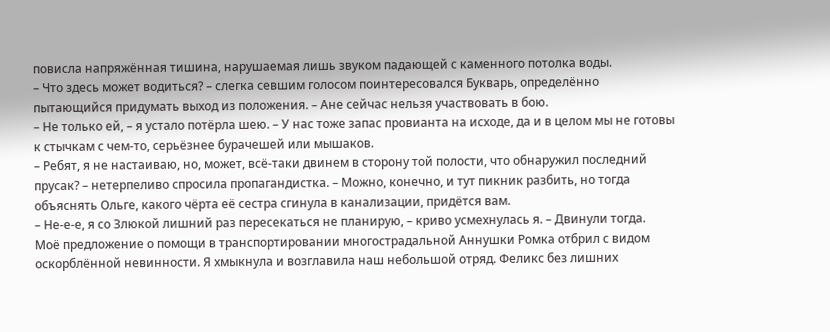повисла напряжённая тишина, нарушаемая лишь звуком падающей с каменного потолка воды.
– Что здесь может водиться? – слегка севшим голосом поинтересовался Букварь, определённо пытающийся придумать выход из положения. – Ане сейчас нельзя участвовать в бою.
– Не только ей, – я устало потёрла шею. – У нас тоже запас провианта на исходе, да и в целом мы не готовы к стычкам с чем-то, серьёзнее бурачешей или мышаков.
– Ребят, я не настаиваю, но, может, всё-таки двинем в сторону той полости, что обнаружил последний прусак? – нетерпеливо спросила пропагандистка. – Можно, конечно, и тут пикник разбить, но тогда объяснять Ольге, какого чёрта её сестра сгинула в канализации, придётся вам.
– Не-е-е, я со Злюкой лишний раз пересекаться не планирую, – криво усмехнулась я. – Двинули тогда.
Моё предложение о помощи в транспортировании многострадальной Аннушки Ромка отбрил с видом оскорблённой невинности. Я хмыкнула и возглавила наш небольшой отряд. Феликс без лишних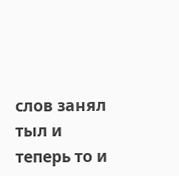слов занял тыл и теперь то и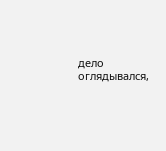дело оглядывался,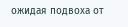ожидая подвоха от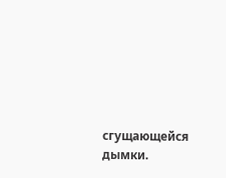сгущающейся дымки.